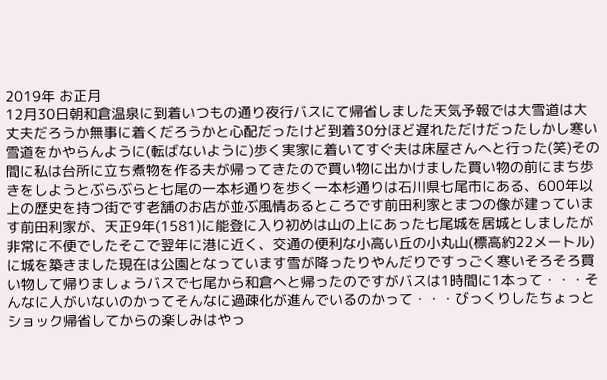2019年 お正月
12月30日朝和倉温泉に到着いつもの通り夜行バスにて帰省しました天気予報では大雪道は大丈夫だろうか無事に着くだろうかと心配だったけど到着30分ほど遅れただけだったしかし寒い雪道をかやらんように(転ばないように)歩く実家に着いてすぐ夫は床屋さんへと行った(笑)その間に私は台所に立ち煮物を作る夫が帰ってきたので買い物に出かけました買い物の前にまち歩きをしようとぶらぶらと七尾の一本杉通りを歩く一本杉通りは石川県七尾市にある、600年以上の歴史を持つ街です老舗のお店が並ぶ風情あるところです前田利家とまつの像が建っています前田利家が、天正9年(1581)に能登に入り初めは山の上にあった七尾城を居城としましたが非常に不便でしたそこで翌年に港に近く、交通の便利な小高い丘の小丸山(標高約22メートル)に城を築きました現在は公園となっています雪が降ったりやんだりですっごく寒いそろそろ買い物して帰りましょうバスで七尾から和倉へと帰ったのですがバスは1時間に1本って・・・そんなに人がいないのかってそんなに過疎化が進んでいるのかって・・・びっくりしたちょっとショック帰省してからの楽しみはやっ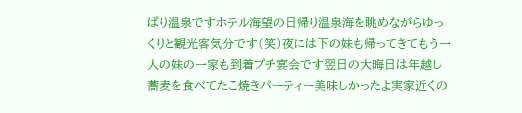ぱり温泉ですホテル海望の日帰り温泉海を眺めながらゆっくりと観光客気分です(笑)夜には下の妹も帰ってきてもう一人の妹の一家も到着プチ宴会です翌日の大晦日は年越し蕎麦を食べてたこ焼きパーティー美味しかったよ実家近くの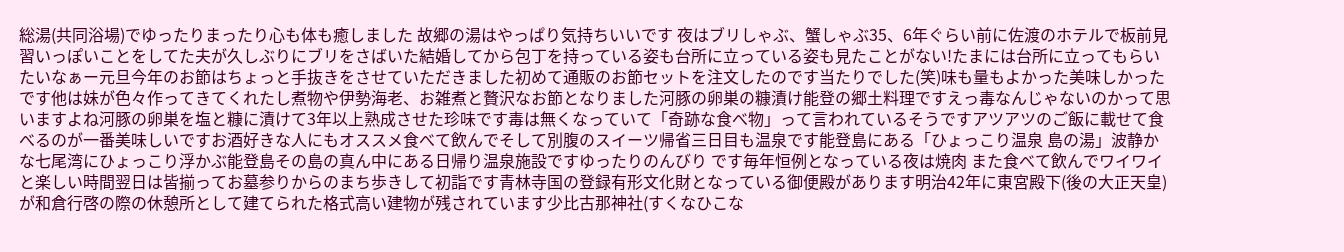総湯(共同浴場)でゆったりまったり心も体も癒しました 故郷の湯はやっぱり気持ちいいです 夜はブリしゃぶ、蟹しゃぶ35、6年ぐらい前に佐渡のホテルで板前見習いっぽいことをしてた夫が久しぶりにブリをさばいた結婚してから包丁を持っている姿も台所に立っている姿も見たことがない!たまには台所に立ってもらいたいなぁー元旦今年のお節はちょっと手抜きをさせていただきました初めて通販のお節セットを注文したのです当たりでした(笑)味も量もよかった美味しかったです他は妹が色々作ってきてくれたし煮物や伊勢海老、お雑煮と贅沢なお節となりました河豚の卵巣の糠漬け能登の郷土料理ですえっ毒なんじゃないのかって思いますよね河豚の卵巣を塩と糠に漬けて3年以上熟成させた珍味です毒は無くなっていて「奇跡な食べ物」って言われているそうですアツアツのご飯に載せて食べるのが一番美味しいですお酒好きな人にもオススメ食べて飲んでそして別腹のスイーツ帰省三日目も温泉です能登島にある「ひょっこり温泉 島の湯」波静かな七尾湾にひょっこり浮かぶ能登島その島の真ん中にある日帰り温泉施設ですゆったりのんびり です毎年恒例となっている夜は焼肉 また食べて飲んでワイワイと楽しい時間翌日は皆揃ってお墓参りからのまち歩きして初詣です青林寺国の登録有形文化財となっている御便殿があります明治42年に東宮殿下(後の大正天皇)が和倉行啓の際の休憩所として建てられた格式高い建物が残されています少比古那神社(すくなひこな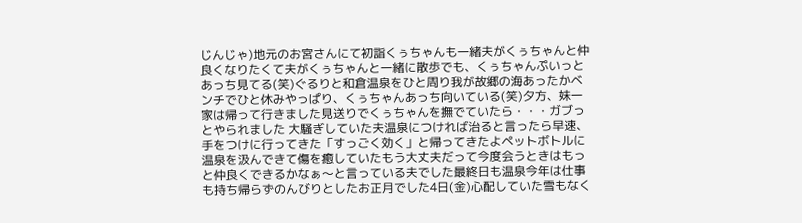じんじゃ)地元のお宮さんにて初詣くぅちゃんも一緒夫がくぅちゃんと仲良くなりたくて夫がくぅちゃんと一緒に散歩でも、くぅちゃんぷいっと あっち見てる(笑)ぐるりと和倉温泉をひと周り我が故郷の海あったかベンチでひと休みやっぱり、くぅちゃんあっち向いている(笑)夕方、妹一家は帰って行きました見送りでくぅちゃんを撫でていたら・・・ガブっとやられました 大騒ぎしていた夫温泉につければ治ると言ったら早速、手をつけに行ってきた「すっごく効く」と帰ってきたよペットボトルに温泉を汲んできて傷を癒していたもう大丈夫だって今度会うときはもっと仲良くできるかなぁ〜と言っている夫でした最終日も温泉今年は仕事も持ち帰らずのんびりとしたお正月でした4日(金)心配していた雪もなく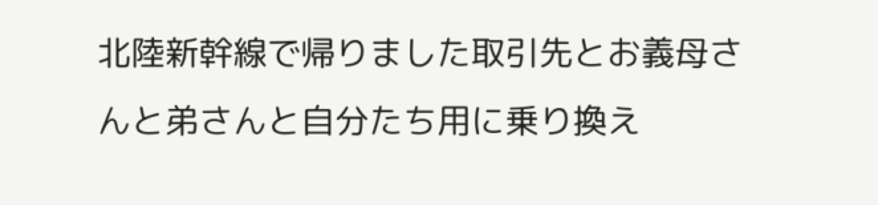北陸新幹線で帰りました取引先とお義母さんと弟さんと自分たち用に乗り換え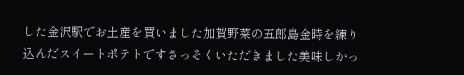した金沢駅でお土産を買いました加賀野菜の五郎島金時を練り込んだスイートポテトですさっそくいただきました美味しかっ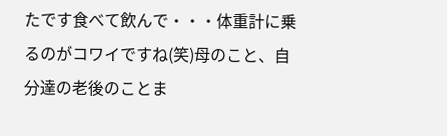たです食べて飲んで・・・体重計に乗るのがコワイですね(笑)母のこと、自分達の老後のことま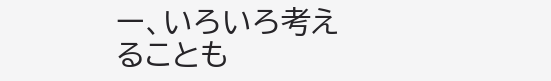ー、いろいろ考えることも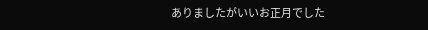ありましたがいいお正月でした